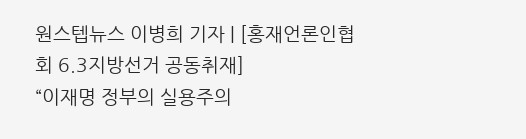원스텝뉴스 이병희 기자 | [홍재언론인협회 6.3지방선거 공동취재]
“이재명 정부의 실용주의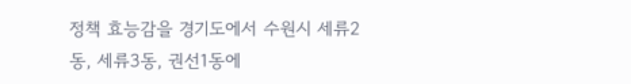정책 효능감을 경기도에서 수원시 세류2동, 세류3동, 권선1동에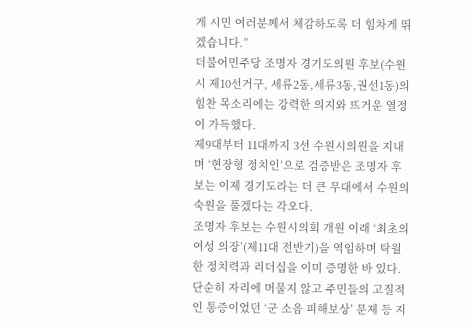게 시민 여러분께서 체감하도록 더 힘차게 뛰겠습니다.”
더불어민주당 조명자 경기도의원 후보(수원시 제10선거구, 세류2동,세류3동,권선1동)의 힘찬 목소리에는 강력한 의지와 뜨거운 열정이 가득했다.
제9대부터 11대까지 3선 수원시의원을 지내며 ‘현장형 정치인’으로 검증받은 조명자 후보는 이제 경기도라는 더 큰 무대에서 수원의 숙원을 풀겠다는 각오다.
조명자 후보는 수원시의회 개원 이래 ‘최초의 여성 의장’(제11대 전반기)을 역임하며 탁월한 정치력과 리더십을 이미 증명한 바 있다. 단순히 자리에 머물지 않고 주민들의 고질적인 통증이었던 ‘군 소음 피해보상’ 문제 등 지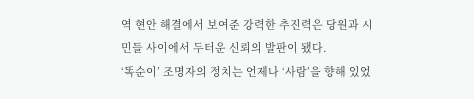역 현안 해결에서 보여준 강력한 추진력은 당원과 시민들 사이에서 두터운 신뢰의 발판이 됐다.
‘똑순이’ 조명자의 정치는 언제나 ‘사람’을 향해 있었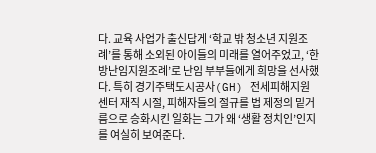다. 교육 사업가 출신답게 ‘학교 밖 청소년 지원조례’를 통해 소외된 아이들의 미래를 열어주었고, ‘한방난임지원조례’로 난임 부부들에게 희망을 선사했다. 특히 경기주택도시공사(GH) 전세피해지원센터 재직 시절, 피해자들의 절규를 법 제정의 밑거름으로 승화시킨 일화는 그가 왜 ‘생활 정치인’인지를 여실히 보여준다.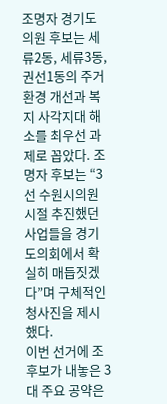조명자 경기도의원 후보는 세류2동, 세류3동, 권선1동의 주거 환경 개선과 복지 사각지대 해소를 최우선 과제로 꼽았다. 조명자 후보는 “3선 수원시의원 시절 추진했던 사업들을 경기도의회에서 확실히 매듭짓겠다”며 구체적인 청사진을 제시했다.
이번 선거에 조 후보가 내놓은 3대 주요 공약은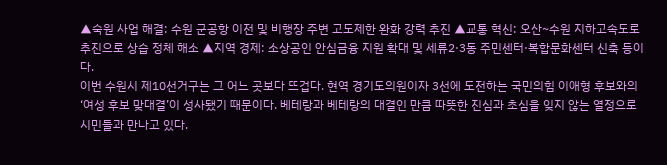▲숙원 사업 해결: 수원 군공항 이전 및 비행장 주변 고도제한 완화 강력 추진 ▲교통 혁신: 오산~수원 지하고속도로 추진으로 상습 정체 해소 ▲지역 경제: 소상공인 안심금융 지원 확대 및 세류2·3동 주민센터·복합문화센터 신축 등이다.
이번 수원시 제10선거구는 그 어느 곳보다 뜨겁다. 현역 경기도의원이자 3선에 도전하는 국민의힘 이애형 후보와의 ‘여성 후보 맞대결’이 성사됐기 때문이다. 베테랑과 베테랑의 대결인 만큼 따뜻한 진심과 초심을 잊지 않는 열정으로 시민들과 만나고 있다.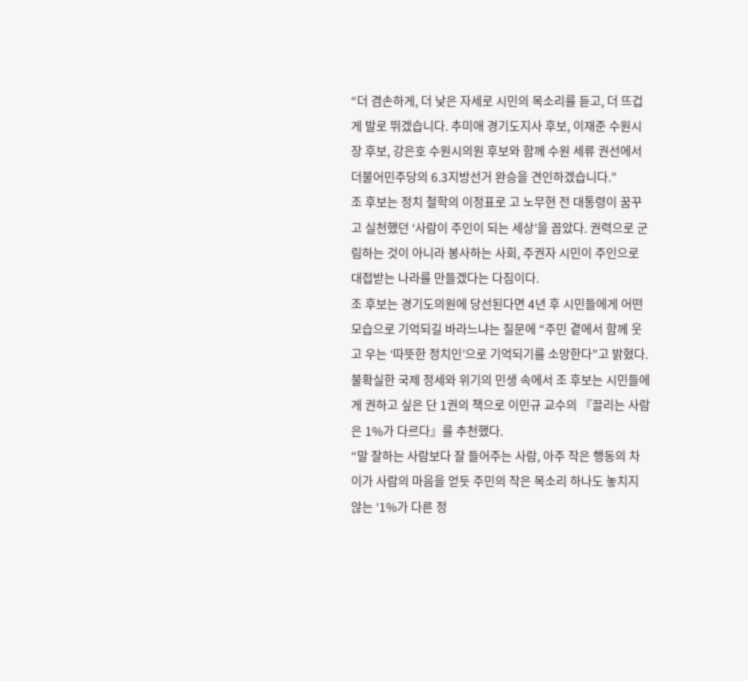“더 겸손하게, 더 낮은 자세로 시민의 목소리를 듣고, 더 뜨겁게 발로 뛰겠습니다. 추미애 경기도지사 후보, 이재준 수원시장 후보, 강은호 수원시의원 후보와 함께 수원 세류 권선에서 더불어민주당의 6.3지방선거 완승을 견인하겠습니다.”
조 후보는 정치 철학의 이정표로 고 노무현 전 대통령이 꿈꾸고 실천했던 ‘사람이 주인이 되는 세상’을 꼽았다. 권력으로 군림하는 것이 아니라 봉사하는 사회, 주권자 시민이 주인으로 대접받는 나라를 만들겠다는 다짐이다.
조 후보는 경기도의원에 당선된다면 4년 후 시민들에게 어떤 모습으로 기억되길 바라느냐는 질문에 “주민 곁에서 함께 웃고 우는 ‘따뜻한 정치인’으로 기억되기를 소망한다”고 밝혔다.
불확실한 국제 정세와 위기의 민생 속에서 조 후보는 시민들에게 권하고 싶은 단 1권의 책으로 이민규 교수의 『끌리는 사람은 1%가 다르다』를 추천했다.
“말 잘하는 사람보다 잘 들어주는 사람, 아주 작은 행동의 차이가 사람의 마음을 얻듯 주민의 작은 목소리 하나도 놓치지 않는 ‘1%가 다른 정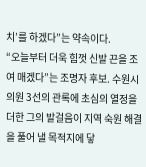치’를 하겠다”는 약속이다.
“오늘부터 더욱 힘껏 신발 끈을 조여 매겠다”는 조명자 후보. 수원시의원 3선의 관록에 초심의 열정을 더한 그의 발걸음이 지역 숙원 해결을 풀어 낼 목적지에 닿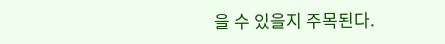을 수 있을지 주목된다.